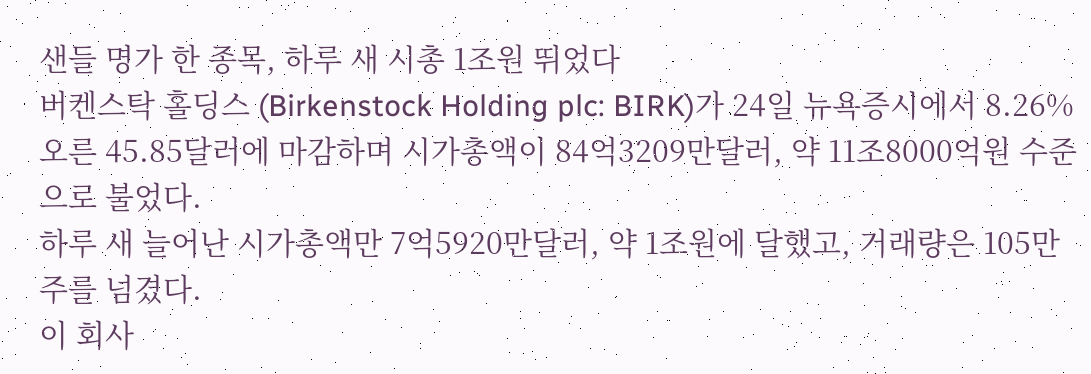샌들 명가 한 종목, 하루 새 시총 1조원 뛰었다
버켄스탁 홀딩스 (Birkenstock Holding plc: BIRK)가 24일 뉴욕증시에서 8.26% 오른 45.85달러에 마감하며 시가총액이 84억3209만달러, 약 11조8000억원 수준으로 불었다.
하루 새 늘어난 시가총액만 7억5920만달러, 약 1조원에 달했고, 거래량은 105만주를 넘겼다.
이 회사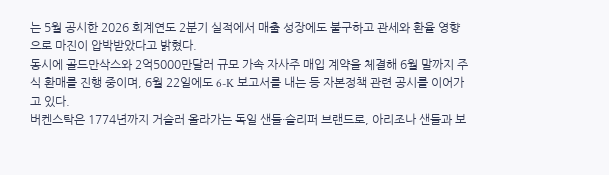는 5월 공시한 2026 회계연도 2분기 실적에서 매출 성장에도 불구하고 관세와 환율 영향으로 마진이 압박받았다고 밝혔다.
동시에 골드만삭스와 2억5000만달러 규모 가속 자사주 매입 계약을 체결해 6월 말까지 주식 환매를 진행 중이며, 6월 22일에도 6-K 보고서를 내는 등 자본정책 관련 공시를 이어가고 있다.
버켄스탁은 1774년까지 거슬러 올라가는 독일 샌들·슬리퍼 브랜드로, 아리조나 샌들과 보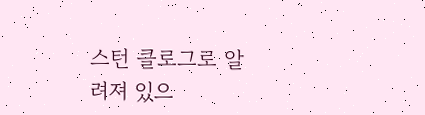스턴 클로그로 알려져 있으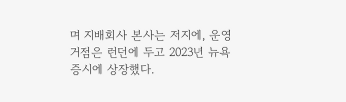며 지배회사 본사는 저지에, 운영 거점은 런던에 두고 2023년 뉴욕증시에 상장했다.